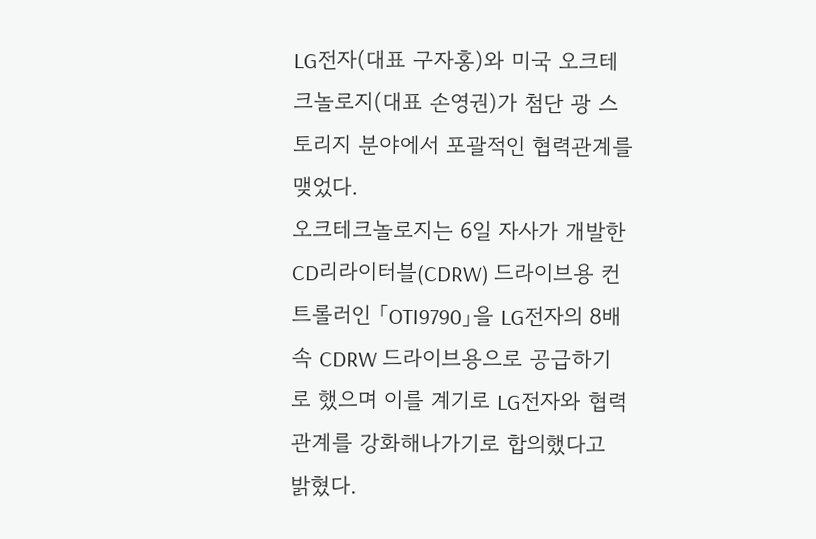LG전자(대표 구자홍)와 미국 오크테크놀로지(대표 손영권)가 첨단 광 스토리지 분야에서 포괄적인 협력관계를 맺었다.
오크테크놀로지는 6일 자사가 개발한 CD리라이터블(CDRW) 드라이브용 컨트롤러인 「OTI9790」을 LG전자의 8배속 CDRW 드라이브용으로 공급하기로 했으며 이를 계기로 LG전자와 협력관계를 강화해나가기로 합의했다고 밝혔다.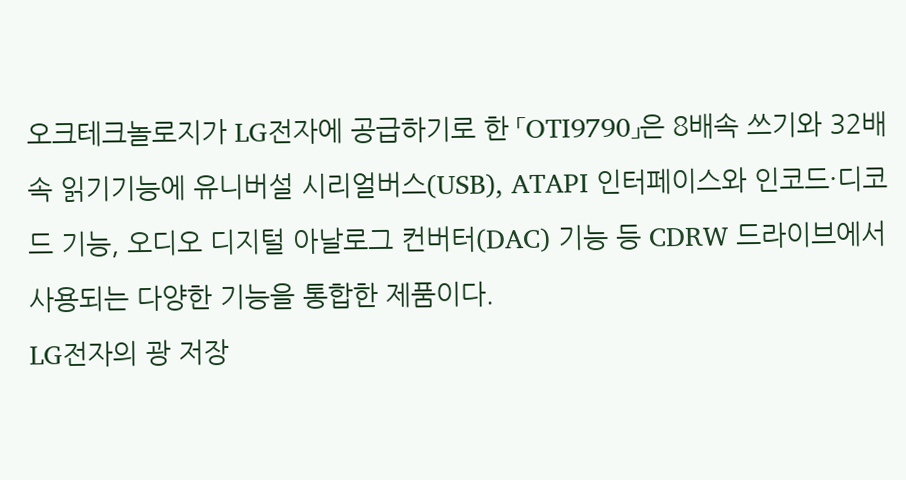오크테크놀로지가 LG전자에 공급하기로 한 「OTI9790」은 8배속 쓰기와 32배속 읽기기능에 유니버설 시리얼버스(USB), ATAPI 인터페이스와 인코드·디코드 기능, 오디오 디지털 아날로그 컨버터(DAC) 기능 등 CDRW 드라이브에서 사용되는 다양한 기능을 통합한 제품이다.
LG전자의 광 저장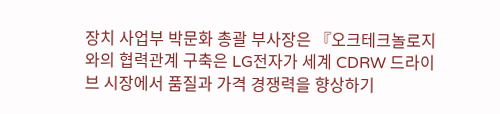장치 사업부 박문화 총괄 부사장은 『오크테크놀로지와의 협력관계 구축은 LG전자가 세계 CDRW 드라이브 시장에서 품질과 가격 경쟁력을 향상하기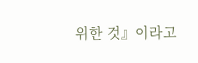위한 것』이라고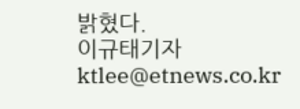밝혔다.
이규태기자 ktlee@etnews.co.kr